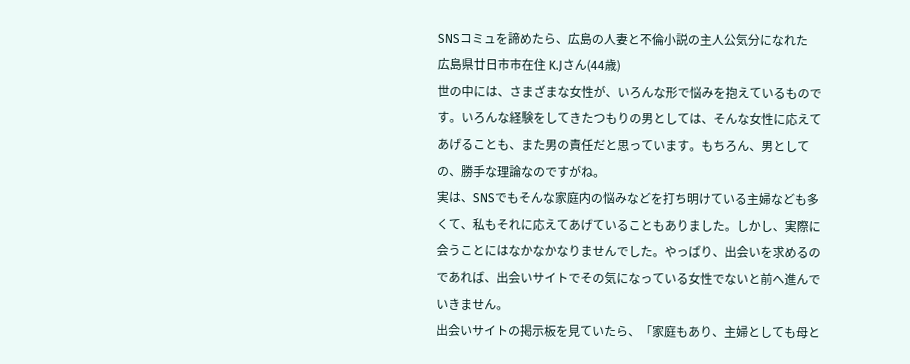SNSコミュを諦めたら、広島の人妻と不倫小説の主人公気分になれた
広島県廿日市市在住 K.Jさん(44歳)
世の中には、さまざまな女性が、いろんな形で悩みを抱えているものです。いろんな経験をしてきたつもりの男としては、そんな女性に応えてあげることも、また男の責任だと思っています。もちろん、男としての、勝手な理論なのですがね。
実は、SNSでもそんな家庭内の悩みなどを打ち明けている主婦なども多くて、私もそれに応えてあげていることもありました。しかし、実際に会うことにはなかなかなりませんでした。やっぱり、出会いを求めるのであれば、出会いサイトでその気になっている女性でないと前へ進んでいきません。
出会いサイトの掲示板を見ていたら、「家庭もあり、主婦としても母と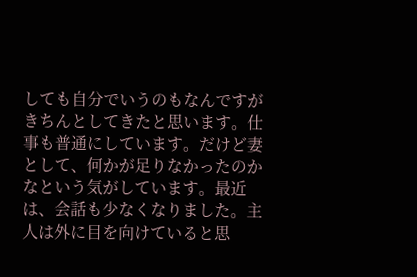しても自分でいうのもなんですがきちんとしてきたと思います。仕事も普通にしています。だけど妻として、何かが足りなかったのかなという気がしています。最近は、会話も少なくなりました。主人は外に目を向けていると思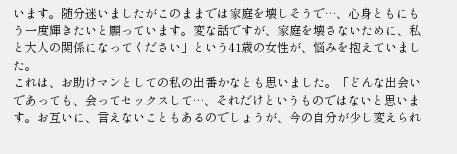います。随分迷いましたがこのままでは家庭を壊しそうで…、心身ともにもう一度輝きたいと願っています。変な話ですが、家庭を壊さないために、私と大人の関係になってください」という41歳の女性が、悩みを抱えていました。
これは、お助けマンとしての私の出番かなとも思いました。「どんな出会いであっても、会ってセックスして…、それだけというものではないと思います。お互いに、言えないこともあるのでしょうが、今の自分が少し変えられ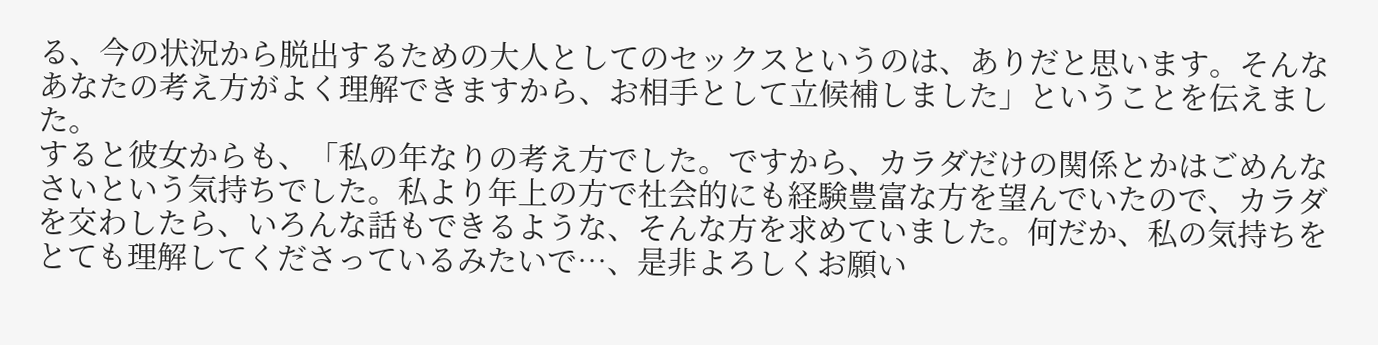る、今の状況から脱出するための大人としてのセックスというのは、ありだと思います。そんなあなたの考え方がよく理解できますから、お相手として立候補しました」ということを伝えました。
すると彼女からも、「私の年なりの考え方でした。ですから、カラダだけの関係とかはごめんなさいという気持ちでした。私より年上の方で社会的にも経験豊富な方を望んでいたので、カラダを交わしたら、いろんな話もできるような、そんな方を求めていました。何だか、私の気持ちをとても理解してくださっているみたいで…、是非よろしくお願い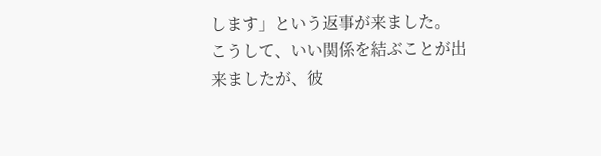します」という返事が来ました。
こうして、いい関係を結ぶことが出来ましたが、彼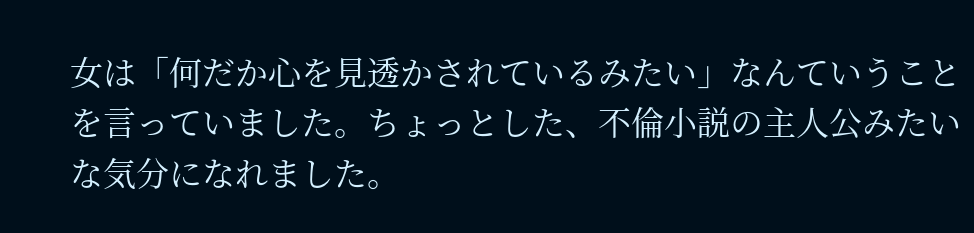女は「何だか心を見透かされているみたい」なんていうことを言っていました。ちょっとした、不倫小説の主人公みたいな気分になれました。